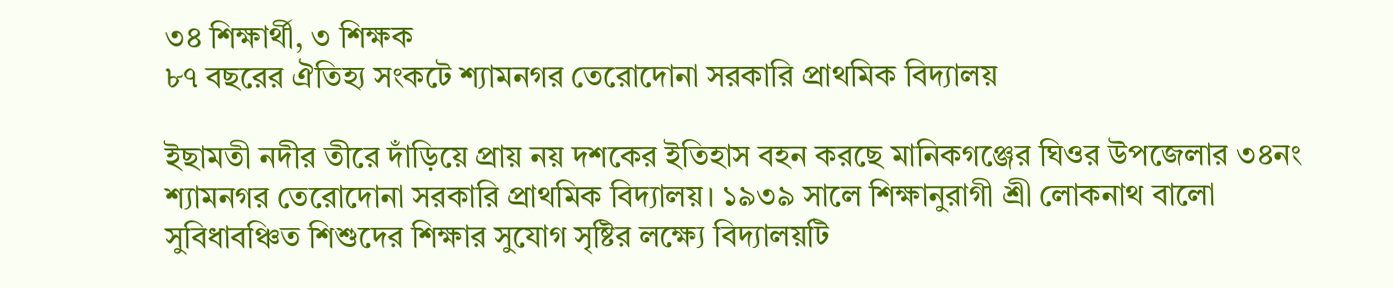৩৪ শিক্ষার্থী, ৩ শিক্ষক
৮৭ বছরের ঐতিহ্য সংকটে শ্যামনগর তেরোদোনা সরকারি প্রাথমিক বিদ্যালয়

ইছামতী নদীর তীরে দাঁড়িয়ে প্রায় নয় দশকের ইতিহাস বহন করছে মানিকগঞ্জের ঘিওর উপজেলার ৩৪নং শ্যামনগর তেরোদোনা সরকারি প্রাথমিক বিদ্যালয়। ১৯৩৯ সালে শিক্ষানুরাগী শ্রী লোকনাথ বালো সুবিধাবঞ্চিত শিশুদের শিক্ষার সুযোগ সৃষ্টির লক্ষ্যে বিদ্যালয়টি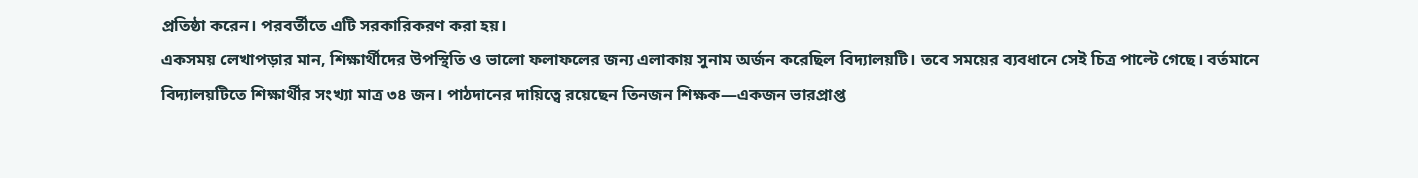প্রতিষ্ঠা করেন। পরবর্তীতে এটি সরকারিকরণ করা হয়।
একসময় লেখাপড়ার মান, শিক্ষার্থীদের উপস্থিতি ও ভালো ফলাফলের জন্য এলাকায় সুনাম অর্জন করেছিল বিদ্যালয়টি। তবে সময়ের ব্যবধানে সেই চিত্র পাল্টে গেছে। বর্তমানে বিদ্যালয়টিতে শিক্ষার্থীর সংখ্যা মাত্র ৩৪ জন। পাঠদানের দায়িত্বে রয়েছেন তিনজন শিক্ষক—একজন ভারপ্রাপ্ত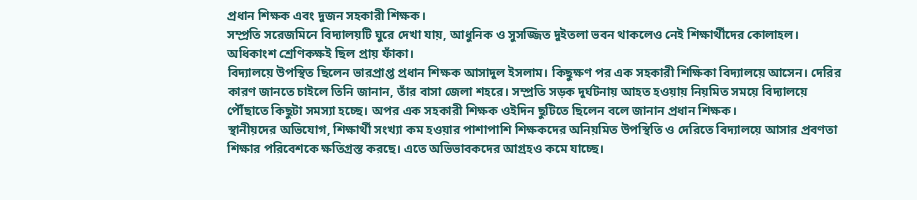প্রধান শিক্ষক এবং দুজন সহকারী শিক্ষক।
সম্প্রতি সরেজমিনে বিদ্যালয়টি ঘুরে দেখা যায়, আধুনিক ও সুসজ্জিত দুইতলা ভবন থাকলেও নেই শিক্ষার্থীদের কোলাহল। অধিকাংশ শ্রেণিকক্ষই ছিল প্রায় ফাঁকা।
বিদ্যালয়ে উপস্থিত ছিলেন ভারপ্রাপ্ত প্রধান শিক্ষক আসাদুল ইসলাম। কিছুক্ষণ পর এক সহকারী শিক্ষিকা বিদ্যালয়ে আসেন। দেরির কারণ জানতে চাইলে তিনি জানান, তাঁর বাসা জেলা শহরে। সম্প্রতি সড়ক দুর্ঘটনায় আহত হওয়ায় নিয়মিত সময়ে বিদ্যালয়ে পৌঁছাতে কিছুটা সমস্যা হচ্ছে। অপর এক সহকারী শিক্ষক ওইদিন ছুটিতে ছিলেন বলে জানান প্রধান শিক্ষক।
স্থানীয়দের অভিযোগ, শিক্ষার্থী সংখ্যা কম হওয়ার পাশাপাশি শিক্ষকদের অনিয়মিত উপস্থিতি ও দেরিতে বিদ্যালয়ে আসার প্রবণতা শিক্ষার পরিবেশকে ক্ষতিগ্রস্ত করছে। এতে অভিভাবকদের আগ্রহও কমে যাচ্ছে।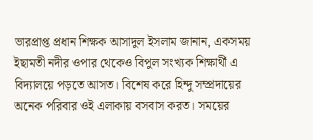ভারপ্রাপ্ত প্রধান শিক্ষক আসাদুল ইসলাম জানান, একসময় ইছামতী নদীর ওপার থেকেও বিপুল সংখ্যক শিক্ষার্থী এ বিদ্যালয়ে পড়তে আসত। বিশেষ করে হিন্দু সম্প্রদায়ের অনেক পরিবার ওই এলাকায় বসবাস করত। সময়ের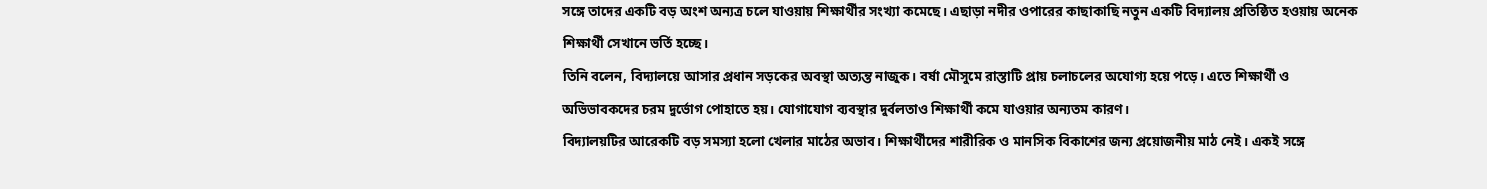সঙ্গে তাদের একটি বড় অংশ অন্যত্র চলে যাওয়ায় শিক্ষার্থীর সংখ্যা কমেছে। এছাড়া নদীর ওপারের কাছাকাছি নতুন একটি বিদ্যালয় প্রতিষ্ঠিত হওয়ায় অনেক শিক্ষার্থী সেখানে ভর্তি হচ্ছে।
তিনি বলেন, বিদ্যালয়ে আসার প্রধান সড়কের অবস্থা অত্যন্ত নাজুক। বর্ষা মৌসুমে রাস্তাটি প্রায় চলাচলের অযোগ্য হয়ে পড়ে। এতে শিক্ষার্থী ও অভিভাবকদের চরম দুর্ভোগ পোহাতে হয়। যোগাযোগ ব্যবস্থার দুর্বলতাও শিক্ষার্থী কমে যাওয়ার অন্যতম কারণ।
বিদ্যালয়টির আরেকটি বড় সমস্যা হলো খেলার মাঠের অভাব। শিক্ষার্থীদের শারীরিক ও মানসিক বিকাশের জন্য প্রয়োজনীয় মাঠ নেই। একই সঙ্গে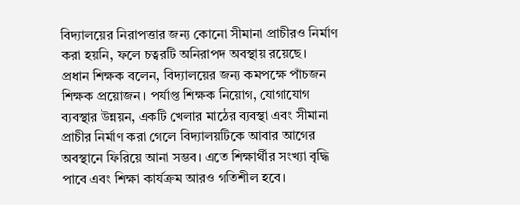বিদ্যালয়ের নিরাপত্তার জন্য কোনো সীমানা প্রাচীরও নির্মাণ করা হয়নি, ফলে চত্বরটি অনিরাপদ অবস্থায় রয়েছে।
প্রধান শিক্ষক বলেন, বিদ্যালয়ের জন্য কমপক্ষে পাঁচজন শিক্ষক প্রয়োজন। পর্যাপ্ত শিক্ষক নিয়োগ, যোগাযোগ ব্যবস্থার উন্নয়ন, একটি খেলার মাঠের ব্যবস্থা এবং সীমানা প্রাচীর নির্মাণ করা গেলে বিদ্যালয়টিকে আবার আগের অবস্থানে ফিরিয়ে আনা সম্ভব। এতে শিক্ষার্থীর সংখ্যা বৃদ্ধি পাবে এবং শিক্ষা কার্যক্রম আরও গতিশীল হবে।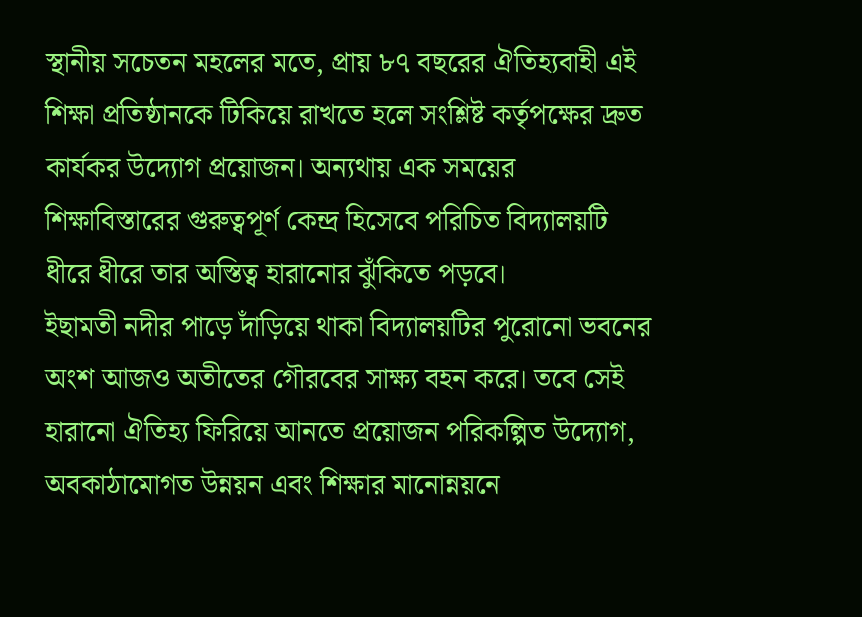স্থানীয় সচেতন মহলের মতে, প্রায় ৮৭ বছরের ঐতিহ্যবাহী এই শিক্ষা প্রতিষ্ঠানকে টিকিয়ে রাখতে হলে সংশ্লিষ্ট কর্তৃপক্ষের দ্রুত কার্যকর উদ্যোগ প্রয়োজন। অন্যথায় এক সময়ের শিক্ষাবিস্তারের গুরুত্বপূর্ণ কেন্দ্র হিসেবে পরিচিত বিদ্যালয়টি ধীরে ধীরে তার অস্তিত্ব হারানোর ঝুঁকিতে পড়বে।
ইছামতী নদীর পাড়ে দাঁড়িয়ে থাকা বিদ্যালয়টির পুরোনো ভবনের অংশ আজও অতীতের গৌরবের সাক্ষ্য বহন করে। তবে সেই হারানো ঐতিহ্য ফিরিয়ে আনতে প্রয়োজন পরিকল্পিত উদ্যোগ, অবকাঠামোগত উন্নয়ন এবং শিক্ষার মানোন্নয়নে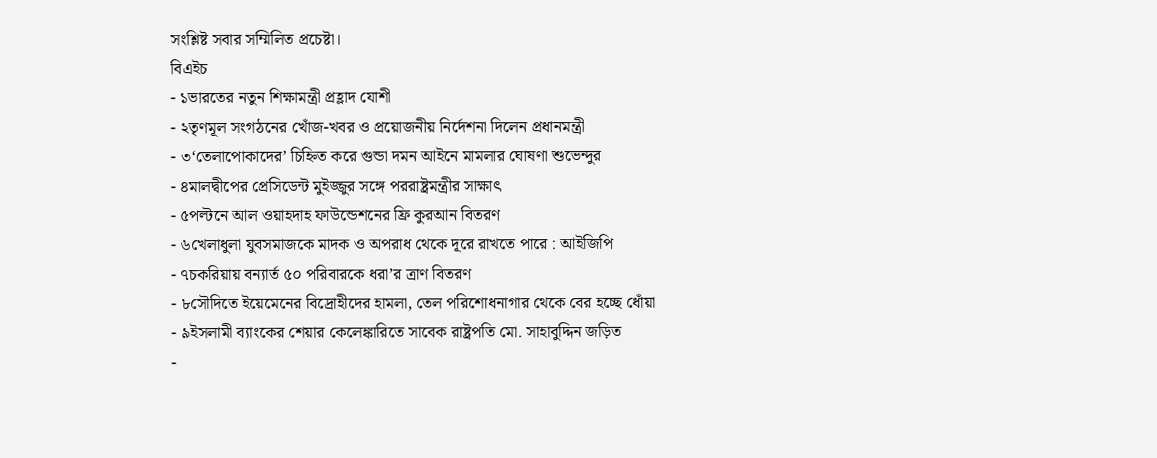সংশ্লিষ্ট সবার সম্মিলিত প্রচেষ্টা।
বিএইচ
- ১ভারতের নতুন শিক্ষামন্ত্রী প্রহ্লাদ যোশী
- ২তৃণমূল সংগঠনের খোঁজ-খবর ও প্রয়োজনীয় নির্দেশনা দিলেন প্রধানমন্ত্রী
- ৩‘তেলাপোকাদের’ চিহ্নিত করে গুন্ডা দমন আইনে মামলার ঘোষণা শুভেন্দুর
- ৪মালদ্বীপের প্রেসিডেন্ট মুইজ্জুর সঙ্গে পররাষ্ট্রমন্ত্রীর সাক্ষাৎ
- ৫পল্টনে আল ওয়াহদাহ ফাউন্ডেশনের ফ্রি কুরআন বিতরণ
- ৬খেলাধুলা যুবসমাজকে মাদক ও অপরাধ থেকে দূরে রাখতে পারে : আইজিপি
- ৭চকরিয়ায় বন্যার্ত ৫০ পরিবারকে ধরা’র ত্রাণ বিতরণ
- ৮সৌদিতে ইয়েমেনের বিদ্রোহীদের হামলা, তেল পরিশোধনাগার থেকে বের হচ্ছে ধোঁয়া
- ৯ইসলামী ব্যাংকের শেয়ার কেলেঙ্কারিতে সাবেক রাষ্ট্রপতি মো. সাহাবুদ্দিন জড়িত
-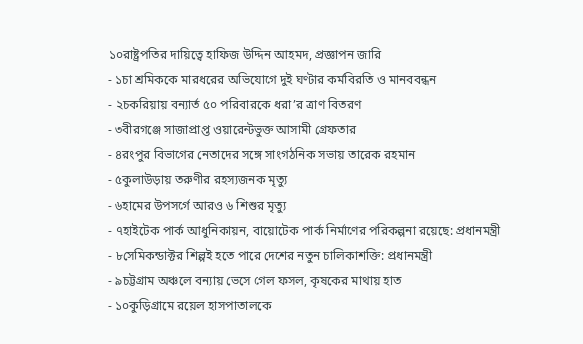১০রাষ্ট্রপতির দায়িত্বে হাফিজ উদ্দিন আহমদ, প্রজ্ঞাপন জারি
- ১চা শ্রমিককে মারধরের অভিযোগে দুই ঘণ্টার কর্মবিরতি ও মানববন্ধন
- ২চকরিয়ায় বন্যার্ত ৫০ পরিবারকে ধরা’র ত্রাণ বিতরণ
- ৩বীরগঞ্জে সাজাপ্রাপ্ত ওয়ারেন্টভুক্ত আসামী গ্রেফতার
- ৪রংপুর বিভাগের নেতাদের সঙ্গে সাংগঠনিক সভায় তারেক রহমান
- ৫কুলাউড়ায় তরুণীর রহস্যজনক মৃত্যু
- ৬হামের উপসর্গে আরও ৬ শিশুর মৃত্যু
- ৭হাইটেক পার্ক আধুনিকায়ন, বায়োটেক পার্ক নির্মাণের পরিকল্পনা রয়েছে: প্রধানমন্ত্রী
- ৮সেমিকন্ডাক্টর শিল্পই হতে পারে দেশের নতুন চালিকাশক্তি: প্রধানমন্ত্রী
- ৯চট্টগ্রাম অঞ্চলে বন্যায় ভেসে গেল ফসল, কৃষকের মাথায় হাত
- ১০কুড়িগ্রামে রয়েল হাসপাতালকে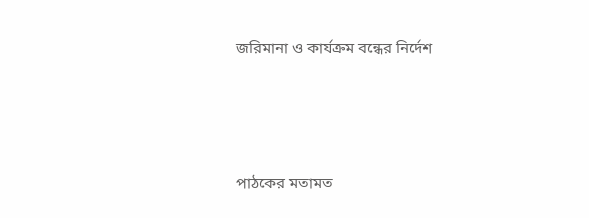জরিমানা ও কার্যক্রম বন্ধের নির্দেশ





পাঠকের মতামত